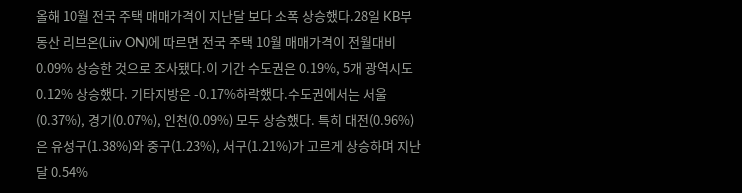올해 10월 전국 주택 매매가격이 지난달 보다 소폭 상승했다.28일 KB부동산 리브온(Liiv ON)에 따르면 전국 주택 10월 매매가격이 전월대비 0.09% 상승한 것으로 조사됐다.이 기간 수도권은 0.19%, 5개 광역시도 0.12% 상승했다. 기타지방은 -0.17%하락했다.수도권에서는 서울(0.37%), 경기(0.07%), 인천(0.09%) 모두 상승했다. 특히 대전(0.96%)은 유성구(1.38%)와 중구(1.23%), 서구(1.21%)가 고르게 상승하며 지난달 0.54%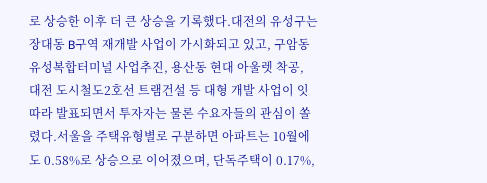로 상승한 이후 더 큰 상승을 기록했다.대전의 유성구는 장대동 B구역 재개발 사업이 가시화되고 있고, 구암동 유성복합터미널 사업추진, 용산동 현대 아울렛 착공, 대전 도시철도2호선 트램건설 등 대형 개발 사업이 잇따라 발표되면서 투자자는 물론 수요자들의 관심이 쏠렸다.서울을 주택유형별로 구분하면 아파트는 10월에도 0.58%로 상승으로 이어졌으며, 단독주택이 0.17%,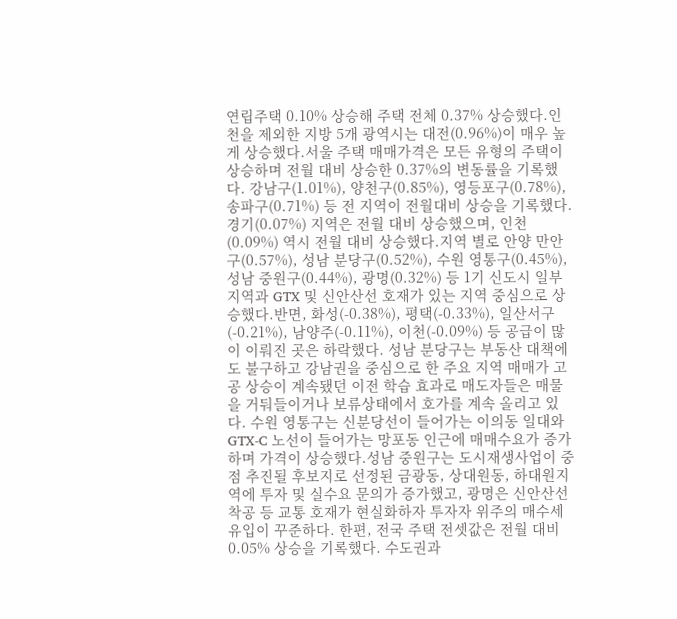연립주택 0.10% 상승해 주택 전체 0.37% 상승했다.인천을 제외한 지방 5개 광역시는 대전(0.96%)이 매우 높게 상승했다.서울 주택 매매가격은 모든 유형의 주택이 상승하며 전월 대비 상승한 0.37%의 변동률을 기록했다. 강남구(1.01%), 양천구(0.85%), 영등포구(0.78%), 송파구(0.71%) 등 전 지역이 전월대비 상승을 기록했다.경기(0.07%) 지역은 전월 대비 상승했으며, 인천(0.09%) 역시 전월 대비 상승했다.지역 별로 안양 만안구(0.57%), 성남 분당구(0.52%), 수원 영통구(0.45%), 성남 중원구(0.44%), 광명(0.32%) 등 1기 신도시 일부 지역과 GTX 및 신안산선 호재가 있는 지역 중심으로 상승했다.반면, 화성(-0.38%), 평택(-0.33%), 일산서구(-0.21%), 남양주(-0.11%), 이천(-0.09%) 등 공급이 많이 이뤄진 곳은 하락했다. 성남 분당구는 부동산 대책에도 불구하고 강남권을 중심으로 한 주요 지역 매매가 고공 상승이 계속됐던 이전 학습 효과로 매도자들은 매물을 거둬들이거나 보류상태에서 호가를 계속 올리고 있다. 수원 영통구는 신분당선이 들어가는 이의동 일대와 GTX-C 노선이 들어가는 망포동 인근에 매매수요가 증가하며 가격이 상승했다.성남 중원구는 도시재생사업이 중점 추진될 후보지로 선정된 금광동, 상대원동, 하대원지역에 투자 및 실수요 문의가 증가했고, 광명은 신안산선 착공 등 교통 호재가 현실화하자 투자자 위주의 매수세 유입이 꾸준하다. 한편, 전국 주택 전셋값은 전월 대비 0.05% 상승을 기록했다. 수도권과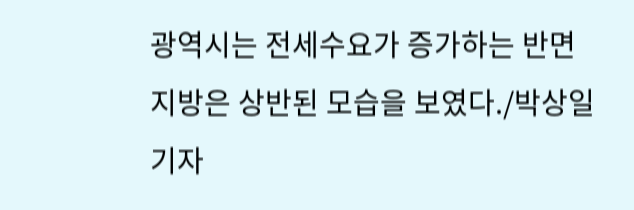광역시는 전세수요가 증가하는 반면 지방은 상반된 모습을 보였다./박상일기자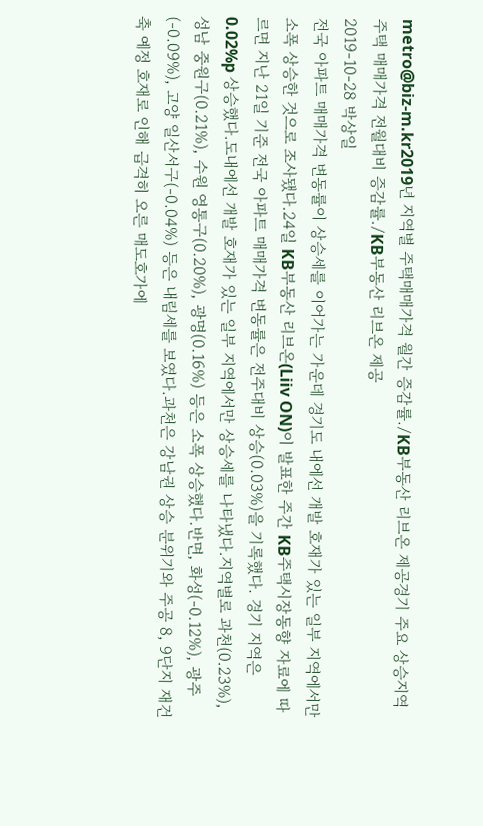metro@biz-m.kr2019년 지역별 주택매매가격 월간 증감률./KB부동산 리브온 제공경기 주요 상승지역 주택 매매가격 전월대비 증감률./KB부동산 리브온 제공
2019-10-28 박상일
전국 아파트 매매가격 변동률이 상승세를 이어가는 가운데 경기도 내에선 개발 호재가 있는 일부 지역에서만 소폭 상승한 것으로 조사됐다.24일 KB부동산 리브온(Liiv ON)이 발표한 주간 KB주택시장동향 자료에 따르면 지난 21일 기준 전국 아파트 매매가격 변동률은 전주대비 상승(0.03%)을 기록했다. 경기 지역은 0.02%p 상승했다.도내에선 개발 호재가 있는 일부 지역에서만 상승세를 나타냈다.지역별로 과천(0.23%), 성남 중원구(0.21%), 수원 영통구(0.20%), 광명(0.16%) 등은 소폭 상승했다.반면, 화성(-0.12%), 광주(-0.09%), 고양 일산서구(-0.04%) 등은 내림세를 보였다.과천은 강남권 상승 분위기와 주공 8, 9단지 재건축 예정 호재로 인해 급격히 오른 매도호가에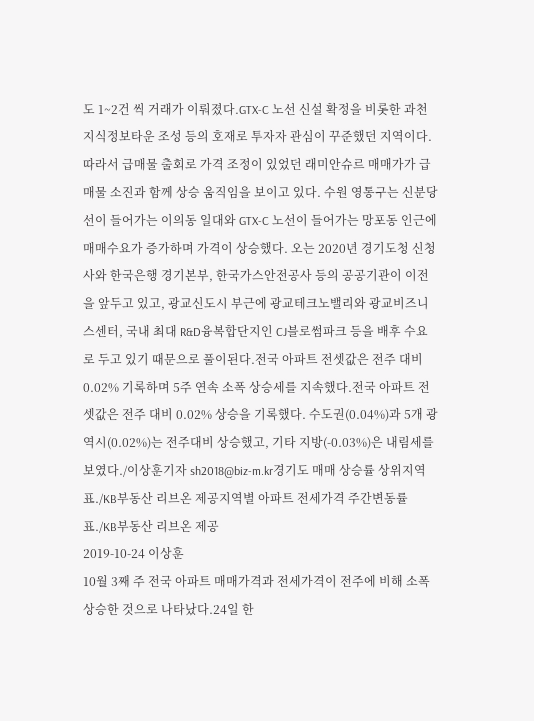도 1~2건 씩 거래가 이뤄졌다.GTX-C 노선 신설 확정을 비롯한 과천지식정보타운 조성 등의 호재로 투자자 관심이 꾸준했던 지역이다. 따라서 급매물 출회로 가격 조정이 있었던 래미안슈르 매매가가 급매물 소진과 함께 상승 움직임을 보이고 있다. 수원 영통구는 신분당선이 들어가는 이의동 일대와 GTX-C 노선이 들어가는 망포동 인근에 매매수요가 증가하며 가격이 상승했다. 오는 2020년 경기도청 신청사와 한국은행 경기본부, 한국가스안전공사 등의 공공기관이 이전을 앞두고 있고, 광교신도시 부근에 광교테크노밸리와 광교비즈니스센터, 국내 최대 R&D융복합단지인 CJ블로썸파크 등을 배후 수요로 두고 있기 때문으로 풀이된다.전국 아파트 전셋값은 전주 대비 0.02% 기록하며 5주 연속 소폭 상승세를 지속했다.전국 아파트 전셋값은 전주 대비 0.02% 상승을 기록했다. 수도권(0.04%)과 5개 광역시(0.02%)는 전주대비 상승했고, 기타 지방(-0.03%)은 내림세를 보였다./이상훈기자 sh2018@biz-m.kr경기도 매매 상승률 상위지역 표./KB부동산 리브온 제공지역별 아파트 전세가격 주간변동률 표./KB부동산 리브온 제공
2019-10-24 이상훈
10월 3째 주 전국 아파트 매매가격과 전세가격이 전주에 비해 소폭 상승한 것으로 나타났다.24일 한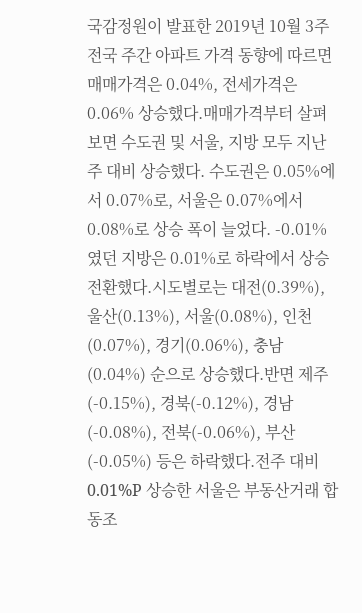국감정원이 발표한 2019년 10월 3주 전국 주간 아파트 가격 동향에 따르면 매매가격은 0.04%, 전세가격은 0.06% 상승했다.매매가격부터 살펴보면 수도권 및 서울, 지방 모두 지난주 대비 상승했다. 수도권은 0.05%에서 0.07%로, 서울은 0.07%에서 0.08%로 상승 폭이 늘었다. -0.01%였던 지방은 0.01%로 하락에서 상승 전환했다.시도별로는 대전(0.39%), 울산(0.13%), 서울(0.08%), 인천(0.07%), 경기(0.06%), 충남(0.04%) 순으로 상승했다.반면 제주(-0.15%), 경북(-0.12%), 경남(-0.08%), 전북(-0.06%), 부산(-0.05%) 등은 하락했다.전주 대비 0.01%P 상승한 서울은 부동산거래 합동조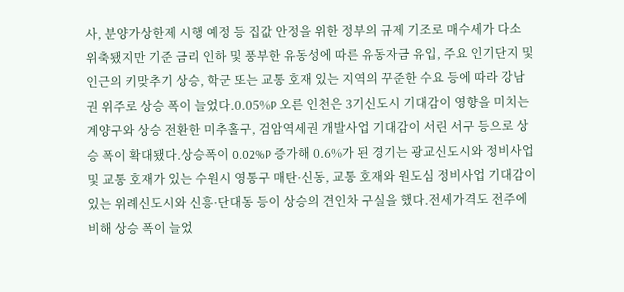사, 분양가상한제 시행 예정 등 집값 안정을 위한 정부의 규제 기조로 매수세가 다소 위축됐지만 기준 금리 인하 및 풍부한 유동성에 따른 유동자금 유입, 주요 인기단지 및 인근의 키맞추기 상승, 학군 또는 교통 호재 있는 지역의 꾸준한 수요 등에 따라 강남권 위주로 상승 폭이 늘었다.0.05%P 오른 인천은 3기신도시 기대감이 영향을 미치는 계양구와 상승 전환한 미추홀구, 검암역세권 개발사업 기대감이 서린 서구 등으로 상승 폭이 확대됐다.상승폭이 0.02%P 증가해 0.6%가 된 경기는 광교신도시와 정비사업 및 교통 호재가 있는 수원시 영통구 매탄·신동, 교통 호재와 원도심 정비사업 기대감이 있는 위례신도시와 신흥·단대동 등이 상승의 견인차 구실을 했다.전세가격도 전주에 비해 상승 폭이 늘었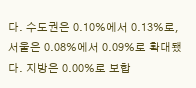다. 수도권은 0.10%에서 0.13%로, 서울은 0.08%에서 0.09%로 확대됐다. 지방은 0.00%로 보합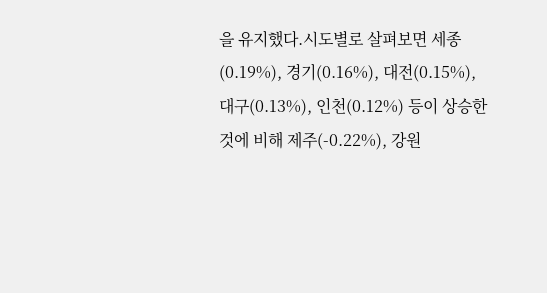을 유지했다.시도별로 살펴보면 세종(0.19%), 경기(0.16%), 대전(0.15%), 대구(0.13%), 인천(0.12%) 등이 상승한 것에 비해 제주(-0.22%), 강원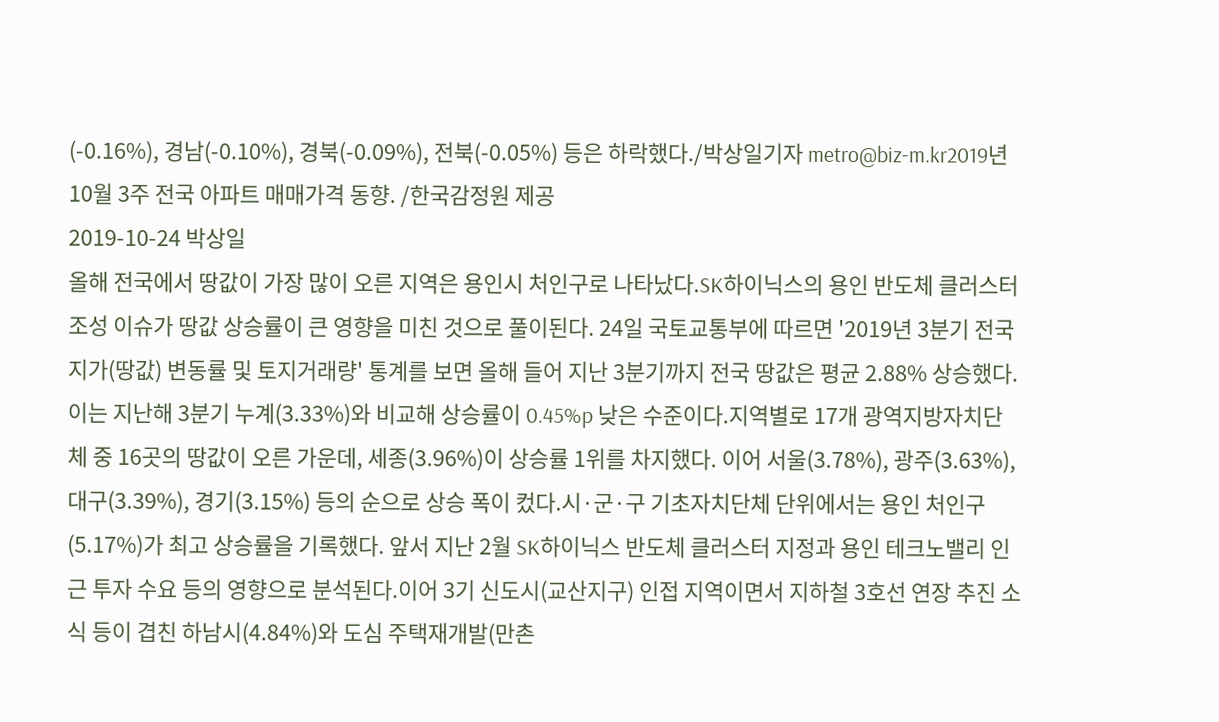(-0.16%), 경남(-0.10%), 경북(-0.09%), 전북(-0.05%) 등은 하락했다./박상일기자 metro@biz-m.kr2019년 10월 3주 전국 아파트 매매가격 동향. /한국감정원 제공
2019-10-24 박상일
올해 전국에서 땅값이 가장 많이 오른 지역은 용인시 처인구로 나타났다.SK하이닉스의 용인 반도체 클러스터 조성 이슈가 땅값 상승률이 큰 영향을 미친 것으로 풀이된다. 24일 국토교통부에 따르면 '2019년 3분기 전국 지가(땅값) 변동률 및 토지거래량' 통계를 보면 올해 들어 지난 3분기까지 전국 땅값은 평균 2.88% 상승했다. 이는 지난해 3분기 누계(3.33%)와 비교해 상승률이 0.45%p 낮은 수준이다.지역별로 17개 광역지방자치단체 중 16곳의 땅값이 오른 가운데, 세종(3.96%)이 상승률 1위를 차지했다. 이어 서울(3.78%), 광주(3.63%), 대구(3.39%), 경기(3.15%) 등의 순으로 상승 폭이 컸다.시·군·구 기초자치단체 단위에서는 용인 처인구(5.17%)가 최고 상승률을 기록했다. 앞서 지난 2월 SK하이닉스 반도체 클러스터 지정과 용인 테크노밸리 인근 투자 수요 등의 영향으로 분석된다.이어 3기 신도시(교산지구) 인접 지역이면서 지하철 3호선 연장 추진 소식 등이 겹친 하남시(4.84%)와 도심 주택재개발(만촌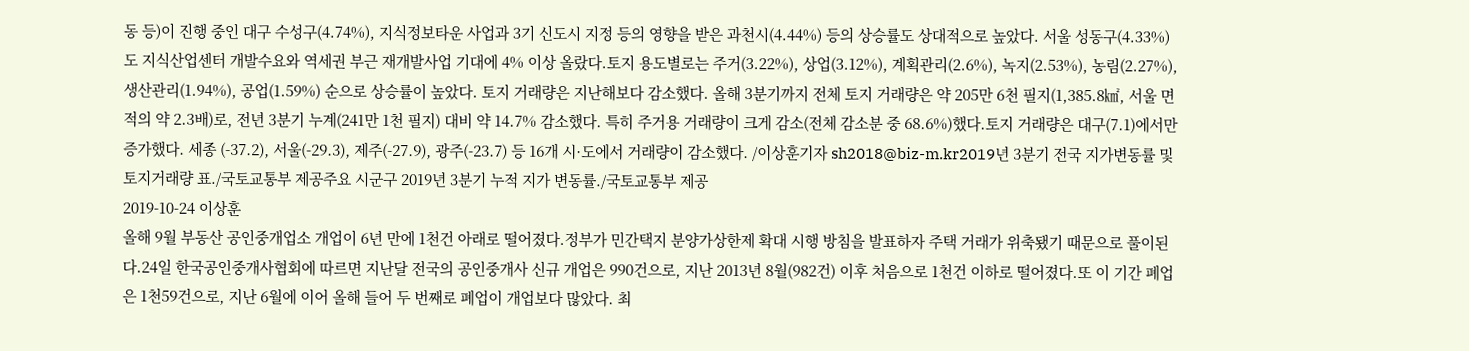동 등)이 진행 중인 대구 수성구(4.74%), 지식정보타운 사업과 3기 신도시 지정 등의 영향을 받은 과천시(4.44%) 등의 상승률도 상대적으로 높았다. 서울 성동구(4.33%)도 지식산업센터 개발수요와 역세권 부근 재개발사업 기대에 4% 이상 올랐다.토지 용도별로는 주거(3.22%), 상업(3.12%), 계획관리(2.6%), 녹지(2.53%), 농림(2.27%), 생산관리(1.94%), 공업(1.59%) 순으로 상승률이 높았다. 토지 거래량은 지난해보다 감소했다. 올해 3분기까지 전체 토지 거래량은 약 205만 6천 필지(1,385.8㎢, 서울 면적의 약 2.3배)로, 전년 3분기 누계(241만 1천 필지) 대비 약 14.7% 감소했다. 특히 주거용 거래량이 크게 감소(전체 감소분 중 68.6%)했다.토지 거래량은 대구(7.1)에서만 증가했다. 세종 (-37.2), 서울(-29.3), 제주(-27.9), 광주(-23.7) 등 16개 시·도에서 거래량이 감소했다. /이상훈기자 sh2018@biz-m.kr2019년 3분기 전국 지가변동률 및 토지거래량 표./국토교통부 제공주요 시군구 2019년 3분기 누적 지가 변동률./국토교통부 제공
2019-10-24 이상훈
올해 9월 부동산 공인중개업소 개업이 6년 만에 1천건 아래로 떨어졌다.정부가 민간택지 분양가상한제 확대 시행 방침을 발표하자 주택 거래가 위축됐기 때문으로 풀이된다.24일 한국공인중개사협회에 따르면 지난달 전국의 공인중개사 신규 개업은 990건으로, 지난 2013년 8월(982건) 이후 처음으로 1천건 이하로 떨어졌다.또 이 기간 폐업은 1천59건으로, 지난 6월에 이어 올해 들어 두 번째로 폐업이 개업보다 많았다. 최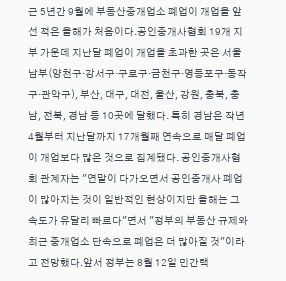근 5년간 9월에 부동산중개업소 폐업이 개업을 앞선 적은 올해가 처음이다.공인중개사협회 19개 지부 가운데 지난달 폐업이 개업을 초과한 곳은 서울 남부(양천구·강서구·구로구·금천구·영등포구·동작구·관악구), 부산, 대구, 대전, 울산, 강원, 충북, 충남, 전북, 경남 등 10곳에 달했다. 특히 경남은 작년 4월부터 지난달까지 17개월째 연속으로 매달 폐업이 개업보다 많은 것으로 집계됐다. 공인중개사협회 관계자는 "연말이 다가오면서 공인중개사 폐업이 많아지는 것이 일반적인 현상이지만 올해는 그 속도가 유달리 빠르다"면서 "정부의 부동산 규제와 최근 중개업소 단속으로 폐업은 더 많아질 것"이라고 전망했다.앞서 정부는 8월 12일 민간택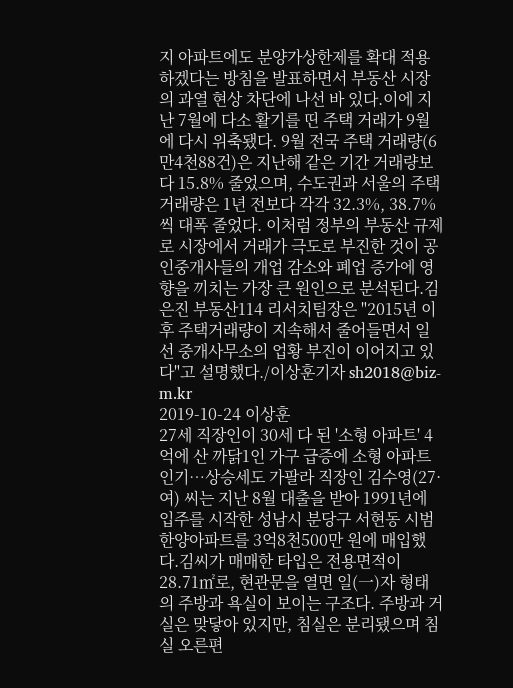지 아파트에도 분양가상한제를 확대 적용하겠다는 방침을 발표하면서 부동산 시장의 과열 현상 차단에 나선 바 있다.이에 지난 7월에 다소 활기를 띤 주택 거래가 9월에 다시 위축됐다. 9월 전국 주택 거래량(6만4천88건)은 지난해 같은 기간 거래량보다 15.8% 줄었으며, 수도권과 서울의 주택 거래량은 1년 전보다 각각 32.3%, 38.7%씩 대폭 줄었다. 이처럼 정부의 부동산 규제로 시장에서 거래가 극도로 부진한 것이 공인중개사들의 개업 감소와 폐업 증가에 영향을 끼치는 가장 큰 원인으로 분석된다.김은진 부동산114 리서치팀장은 "2015년 이후 주택거래량이 지속해서 줄어들면서 일선 중개사무소의 업황 부진이 이어지고 있다"고 설명했다./이상훈기자 sh2018@biz-m.kr
2019-10-24 이상훈
27세 직장인이 30세 다 된 '소형 아파트' 4억에 산 까닭1인 가구 급증에 소형 아파트 인기…상승세도 가팔라 직장인 김수영(27·여) 씨는 지난 8월 대출을 받아 1991년에 입주를 시작한 성남시 분당구 서현동 시범한양아파트를 3억8천500만 원에 매입했다.김씨가 매매한 타입은 전용면적이 28.71㎡로, 현관문을 열면 일(一)자 형태의 주방과 욕실이 보이는 구조다. 주방과 거실은 맞닿아 있지만, 침실은 분리됐으며 침실 오른편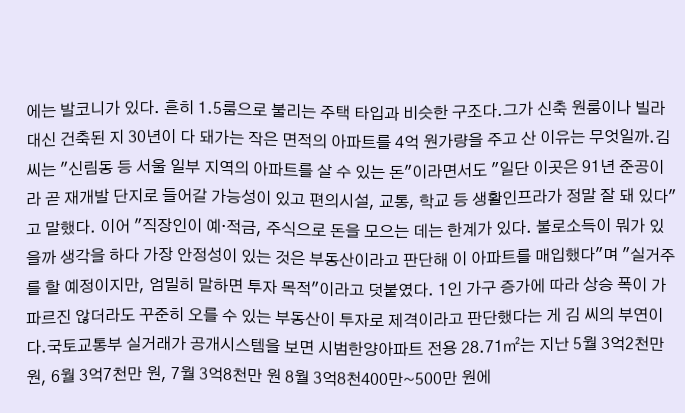에는 발코니가 있다. 흔히 1.5룸으로 불리는 주택 타입과 비슷한 구조다.그가 신축 원룸이나 빌라 대신 건축된 지 30년이 다 돼가는 작은 면적의 아파트를 4억 원가량을 주고 산 이유는 무엇일까.김 씨는 "신림동 등 서울 일부 지역의 아파트를 살 수 있는 돈"이라면서도 "일단 이곳은 91년 준공이라 곧 재개발 단지로 들어갈 가능성이 있고 편의시설, 교통, 학교 등 생활인프라가 정말 잘 돼 있다"고 말했다. 이어 "직장인이 예·적금, 주식으로 돈을 모으는 데는 한계가 있다. 불로소득이 뭐가 있을까 생각을 하다 가장 안정성이 있는 것은 부동산이라고 판단해 이 아파트를 매입했다"며 "실거주를 할 예정이지만, 엄밀히 말하면 투자 목적"이라고 덧붙였다. 1인 가구 증가에 따라 상승 폭이 가파르진 않더라도 꾸준히 오를 수 있는 부동산이 투자로 제격이라고 판단했다는 게 김 씨의 부연이다.국토교통부 실거래가 공개시스템을 보면 시범한양아파트 전용 28.71㎡는 지난 5월 3억2천만 원, 6월 3억7천만 원, 7월 3억8천만 원 8월 3억8천400만~500만 원에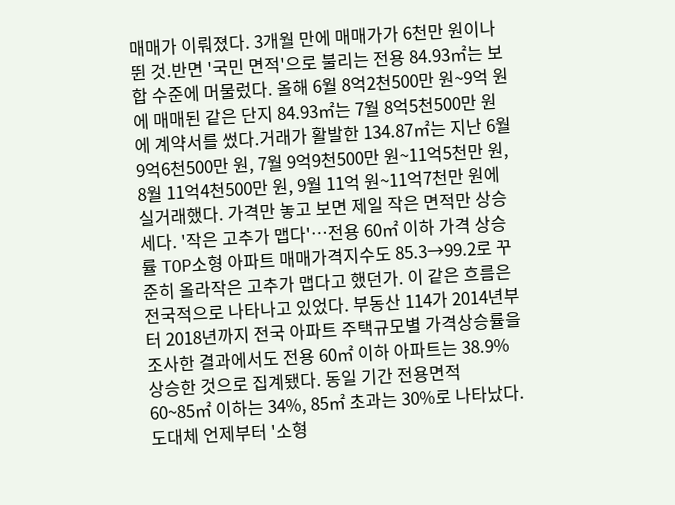매매가 이뤄졌다. 3개월 만에 매매가가 6천만 원이나 뛴 것.반면 '국민 면적'으로 불리는 전용 84.93㎡는 보합 수준에 머물렀다. 올해 6월 8억2천500만 원~9억 원에 매매된 같은 단지 84.93㎡는 7월 8억5천500만 원에 계약서를 썼다.거래가 활발한 134.87㎡는 지난 6월 9억6천500만 원, 7월 9억9천500만 원~11억5천만 원, 8월 11억4천500만 원, 9월 11억 원~11억7천만 원에 실거래했다. 가격만 놓고 보면 제일 작은 면적만 상승세다. '작은 고추가 맵다'…전용 60㎡ 이하 가격 상승률 TOP소형 아파트 매매가격지수도 85.3→99.2로 꾸준히 올라작은 고추가 맵다고 했던가. 이 같은 흐름은 전국적으로 나타나고 있었다. 부동산 114가 2014년부터 2018년까지 전국 아파트 주택규모별 가격상승률을 조사한 결과에서도 전용 60㎡ 이하 아파트는 38.9% 상승한 것으로 집계됐다. 동일 기간 전용면적 60~85㎡ 이하는 34%, 85㎡ 초과는 30%로 나타났다.도대체 언제부터 '소형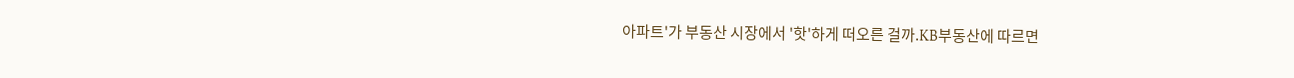아파트'가 부동산 시장에서 '핫'하게 떠오른 걸까.KB부동산에 따르면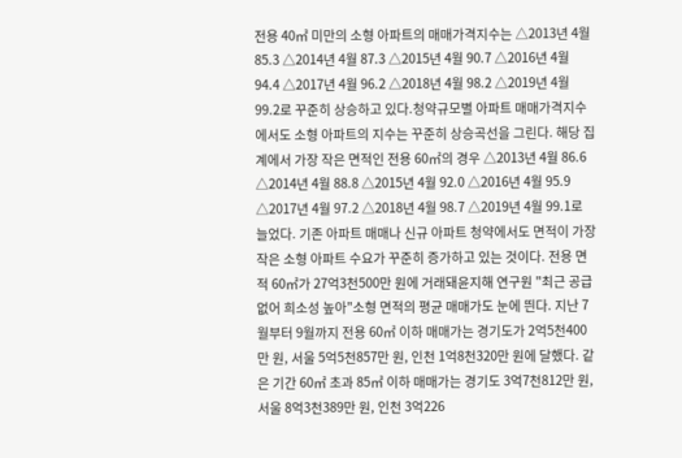전용 40㎡ 미만의 소형 아파트의 매매가격지수는 △2013년 4월 85.3 △2014년 4월 87.3 △2015년 4월 90.7 △2016년 4월 94.4 △2017년 4월 96.2 △2018년 4월 98.2 △2019년 4월 99.2로 꾸준히 상승하고 있다.청약규모별 아파트 매매가격지수에서도 소형 아파트의 지수는 꾸준히 상승곡선을 그린다. 해당 집계에서 가장 작은 면적인 전용 60㎡의 경우 △2013년 4월 86.6 △2014년 4월 88.8 △2015년 4월 92.0 △2016년 4월 95.9 △2017년 4월 97.2 △2018년 4월 98.7 △2019년 4월 99.1로 늘었다. 기존 아파트 매매나 신규 아파트 청약에서도 면적이 가장 작은 소형 아파트 수요가 꾸준히 증가하고 있는 것이다. 전용 면적 60㎡가 27억3천500만 원에 거래돼윤지해 연구원 "최근 공급 없어 희소성 높아"소형 면적의 평균 매매가도 눈에 띈다. 지난 7월부터 9월까지 전용 60㎡ 이하 매매가는 경기도가 2억5천400만 원, 서울 5억5천857만 원, 인천 1억8천320만 원에 달했다. 같은 기간 60㎡ 초과 85㎡ 이하 매매가는 경기도 3억7천812만 원, 서울 8억3천389만 원, 인천 3억226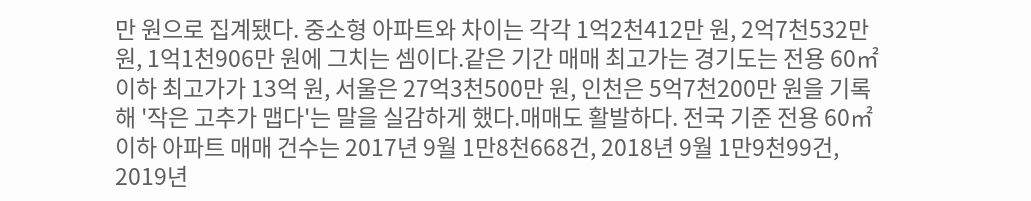만 원으로 집계됐다. 중소형 아파트와 차이는 각각 1억2천412만 원, 2억7천532만 원, 1억1천906만 원에 그치는 셈이다.같은 기간 매매 최고가는 경기도는 전용 60㎡ 이하 최고가가 13억 원, 서울은 27억3천500만 원, 인천은 5억7천200만 원을 기록해 '작은 고추가 맵다'는 말을 실감하게 했다.매매도 활발하다. 전국 기준 전용 60㎡ 이하 아파트 매매 건수는 2017년 9월 1만8천668건, 2018년 9월 1만9천99건, 2019년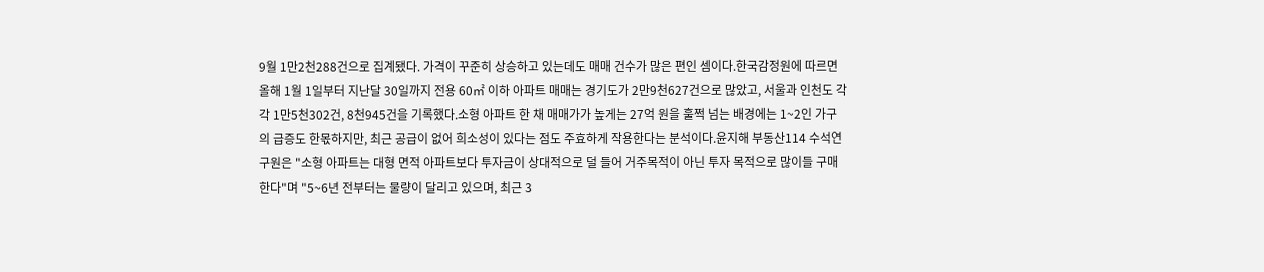9월 1만2천288건으로 집계됐다. 가격이 꾸준히 상승하고 있는데도 매매 건수가 많은 편인 셈이다.한국감정원에 따르면 올해 1월 1일부터 지난달 30일까지 전용 60㎡ 이하 아파트 매매는 경기도가 2만9천627건으로 많았고, 서울과 인천도 각각 1만5천302건, 8천945건을 기록했다.소형 아파트 한 채 매매가가 높게는 27억 원을 훌쩍 넘는 배경에는 1~2인 가구의 급증도 한몫하지만, 최근 공급이 없어 희소성이 있다는 점도 주효하게 작용한다는 분석이다.윤지해 부동산114 수석연구원은 "소형 아파트는 대형 면적 아파트보다 투자금이 상대적으로 덜 들어 거주목적이 아닌 투자 목적으로 많이들 구매한다"며 "5~6년 전부터는 물량이 달리고 있으며, 최근 3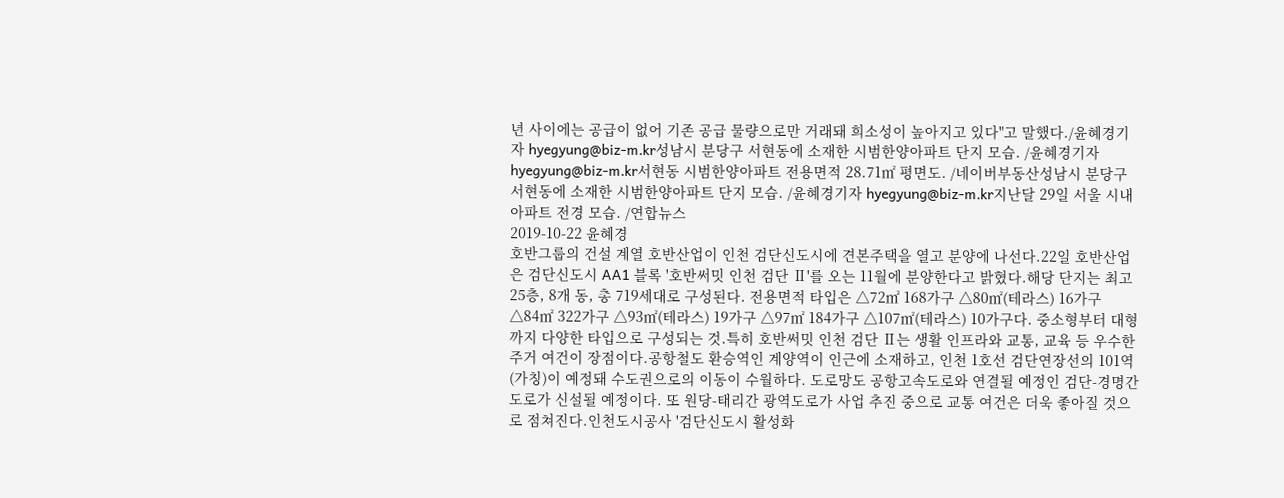년 사이에는 공급이 없어 기존 공급 물량으로만 거래돼 희소성이 높아지고 있다"고 말했다./윤혜경기자 hyegyung@biz-m.kr성남시 분당구 서현동에 소재한 시범한양아파트 단지 모습. /윤혜경기자 hyegyung@biz-m.kr서현동 시범한양아파트 전용면적 28.71㎡ 평면도. /네이버부동산성남시 분당구 서현동에 소재한 시범한양아파트 단지 모습. /윤혜경기자 hyegyung@biz-m.kr지난달 29일 서울 시내 아파트 전경 모습. /연합뉴스
2019-10-22 윤혜경
호반그룹의 건설 계열 호반산업이 인천 검단신도시에 견본주택을 열고 분양에 나선다.22일 호반산업은 검단신도시 AA1 블록 '호반써밋 인천 검단 Ⅱ'를 오는 11월에 분양한다고 밝혔다.해당 단지는 최고 25층, 8개 동, 총 719세대로 구성된다. 전용면적 타입은 △72㎡ 168가구 △80㎡(테라스) 16가구 △84㎡ 322가구 △93㎡(테라스) 19가구 △97㎡ 184가구 △107㎡(테라스) 10가구다. 중소형부터 대형까지 다양한 타입으로 구성되는 것.특히 호반써밋 인천 검단 Ⅱ는 생활 인프라와 교통, 교육 등 우수한 주거 여건이 장점이다.공항철도 환승역인 계양역이 인근에 소재하고, 인천 1호선 검단연장선의 101역(가칭)이 예정돼 수도권으로의 이동이 수월하다. 도로망도 공항고속도로와 연결될 예정인 검단-경명간 도로가 신설될 예정이다. 또 원당-태리간 광역도로가 사업 추진 중으로 교통 여건은 더욱 좋아질 것으로 점쳐진다.인천도시공사 '검단신도시 활성화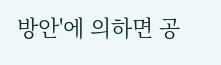방안'에 의하면 공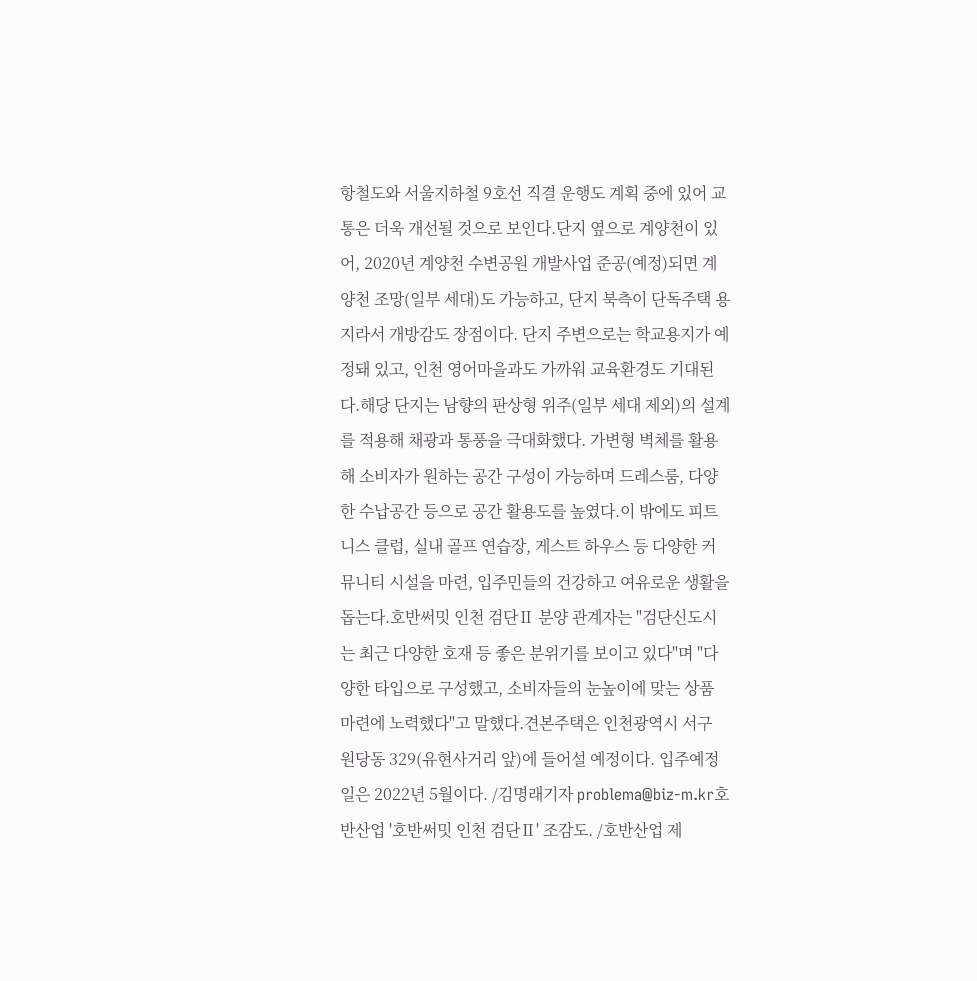항철도와 서울지하철 9호선 직결 운행도 계획 중에 있어 교통은 더욱 개선될 것으로 보인다.단지 옆으로 계양천이 있어, 2020년 계양천 수변공원 개발사업 준공(예정)되면 계양천 조망(일부 세대)도 가능하고, 단지 북측이 단독주택 용지라서 개방감도 장점이다. 단지 주변으로는 학교용지가 예정돼 있고, 인천 영어마을과도 가까워 교육환경도 기대된다.해당 단지는 남향의 판상형 위주(일부 세대 제외)의 설계를 적용해 채광과 통풍을 극대화했다. 가변형 벽체를 활용해 소비자가 원하는 공간 구성이 가능하며 드레스룸, 다양한 수납공간 등으로 공간 활용도를 높였다.이 밖에도 피트니스 클럽, 실내 골프 연습장, 게스트 하우스 등 다양한 커뮤니티 시설을 마련, 입주민들의 건강하고 여유로운 생활을 돕는다.호반써밋 인천 검단Ⅱ 분양 관계자는 "검단신도시는 최근 다양한 호재 등 좋은 분위기를 보이고 있다"며 "다양한 타입으로 구성했고, 소비자들의 눈높이에 맞는 상품 마련에 노력했다"고 말했다.견본주택은 인천광역시 서구 원당동 329(유현사거리 앞)에 들어설 예정이다. 입주예정일은 2022년 5월이다. /김명래기자 problema@biz-m.kr호반산업 '호반써밋 인천 검단Ⅱ' 조감도. /호반산업 제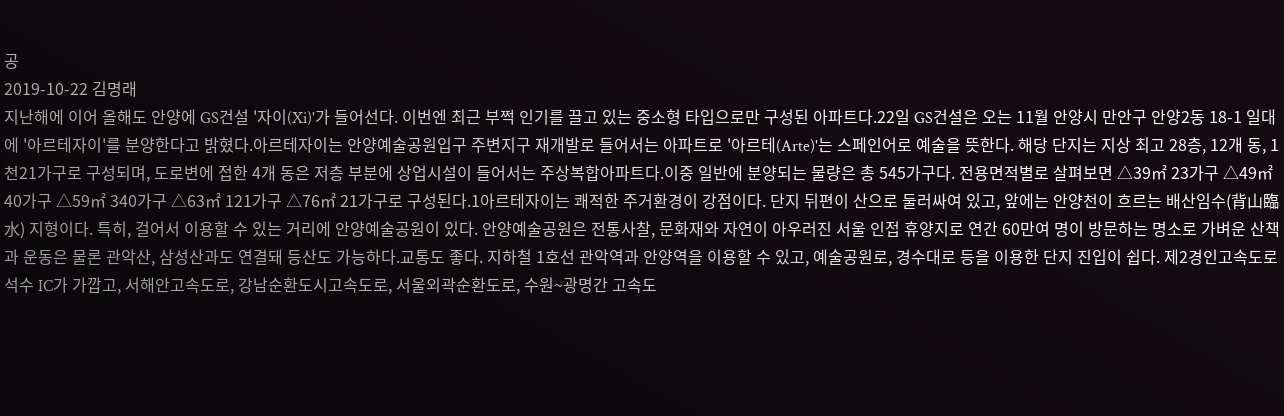공
2019-10-22 김명래
지난해에 이어 올해도 안양에 GS건설 '자이(Xi)'가 들어선다. 이번엔 최근 부쩍 인기를 끌고 있는 중소형 타입으로만 구성된 아파트다.22일 GS건설은 오는 11월 안양시 만안구 안양2동 18-1 일대에 '아르테자이'를 분양한다고 밝혔다.아르테자이는 안양예술공원입구 주변지구 재개발로 들어서는 아파트로 '아르테(Arte)'는 스페인어로 예술을 뜻한다. 해당 단지는 지상 최고 28층, 12개 동, 1천21가구로 구성되며, 도로변에 접한 4개 동은 저층 부분에 상업시설이 들어서는 주상복합아파트다.이중 일반에 분양되는 물량은 총 545가구다. 전용면적별로 살펴보면 △39㎡ 23가구 △49㎡ 40가구 △59㎡ 340가구 △63㎡ 121가구 △76㎡ 21가구로 구성된다.1아르테자이는 쾌적한 주거환경이 강점이다. 단지 뒤편이 산으로 둘러싸여 있고, 앞에는 안양천이 흐르는 배산임수(背山臨水) 지형이다. 특히, 걸어서 이용할 수 있는 거리에 안양예술공원이 있다. 안양예술공원은 전통사찰, 문화재와 자연이 아우러진 서울 인접 휴양지로 연간 60만여 명이 방문하는 명소로 가벼운 산책과 운동은 물론 관악산, 삼성산과도 연결돼 등산도 가능하다.교통도 좋다. 지하철 1호선 관악역과 안양역을 이용할 수 있고, 예술공원로, 경수대로 등을 이용한 단지 진입이 쉽다. 제2경인고속도로 석수 IC가 가깝고, 서해안고속도로, 강남순환도시고속도로, 서울외곽순환도로, 수원~광명간 고속도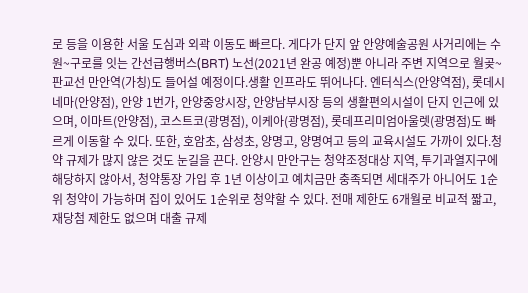로 등을 이용한 서울 도심과 외곽 이동도 빠르다. 게다가 단지 앞 안양예술공원 사거리에는 수원~구로를 잇는 간선급행버스(BRT) 노선(2021년 완공 예정)뿐 아니라 주변 지역으로 월곶~판교선 만안역(가칭)도 들어설 예정이다.생활 인프라도 뛰어나다. 엔터식스(안양역점), 롯데시네마(안양점), 안양 1번가, 안양중앙시장, 안양남부시장 등의 생활편의시설이 단지 인근에 있으며, 이마트(안양점), 코스트코(광명점), 이케아(광명점), 롯데프리미엄아울렛(광명점)도 빠르게 이동할 수 있다. 또한, 호암초, 삼성초, 양명고, 양명여고 등의 교육시설도 가까이 있다.청약 규제가 많지 않은 것도 눈길을 끈다. 안양시 만안구는 청약조정대상 지역, 투기과열지구에 해당하지 않아서, 청약통장 가입 후 1년 이상이고 예치금만 충족되면 세대주가 아니어도 1순위 청약이 가능하며 집이 있어도 1순위로 청약할 수 있다. 전매 제한도 6개월로 비교적 짧고, 재당첨 제한도 없으며 대출 규제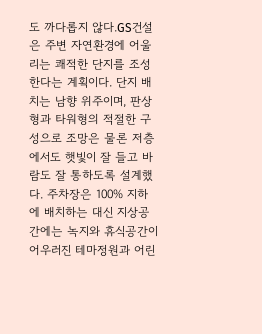도 까다롭지 않다.GS건설은 주변 자연환경에 어울리는 쾌적한 단지를 조성한다는 계획이다. 단지 배치는 남향 위주이며, 판상형과 타워형의 적절한 구성으로 조망은 물론 저층에서도 햇빛이 잘 들고 바람도 잘 통하도록 설계했다. 주차장은 100% 지하에 배치하는 대신 지상공간에는 녹지와 휴식공간이 어우러진 테마정원과 어린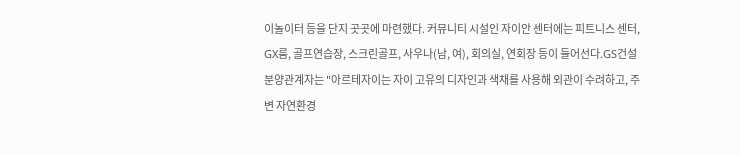이놀이터 등을 단지 곳곳에 마련했다. 커뮤니티 시설인 자이안 센터에는 피트니스 센터, GX룸, 골프연습장, 스크린골프, 사우나(남, 여), 회의실, 연회장 등이 들어선다.GS건설 분양관계자는 "아르테자이는 자이 고유의 디자인과 색채를 사용해 외관이 수려하고, 주변 자연환경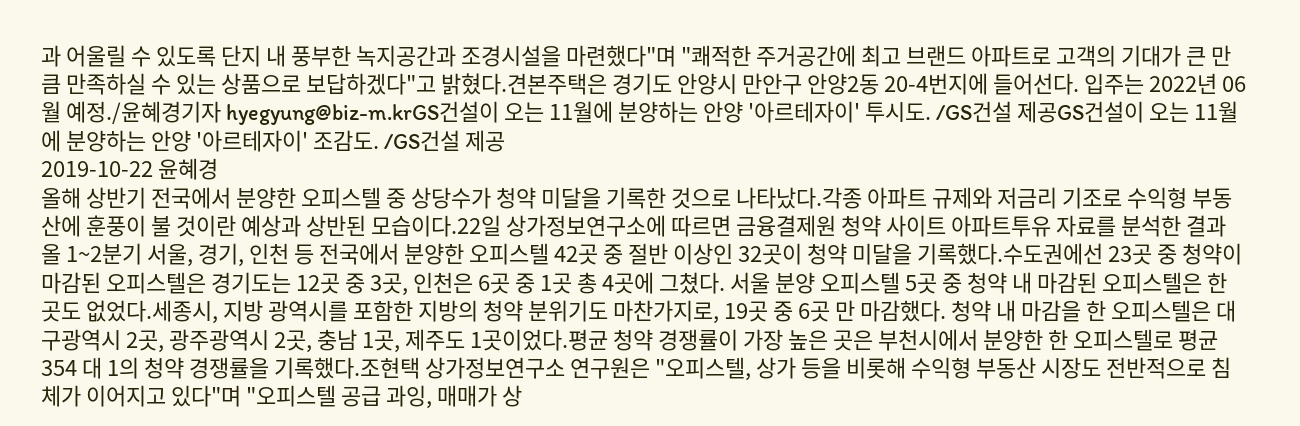과 어울릴 수 있도록 단지 내 풍부한 녹지공간과 조경시설을 마련했다"며 "쾌적한 주거공간에 최고 브랜드 아파트로 고객의 기대가 큰 만큼 만족하실 수 있는 상품으로 보답하겠다"고 밝혔다.견본주택은 경기도 안양시 만안구 안양2동 20-4번지에 들어선다. 입주는 2022년 06월 예정./윤혜경기자 hyegyung@biz-m.krGS건설이 오는 11월에 분양하는 안양 '아르테자이' 투시도. /GS건설 제공GS건설이 오는 11월에 분양하는 안양 '아르테자이' 조감도. /GS건설 제공
2019-10-22 윤혜경
올해 상반기 전국에서 분양한 오피스텔 중 상당수가 청약 미달을 기록한 것으로 나타났다.각종 아파트 규제와 저금리 기조로 수익형 부동산에 훈풍이 불 것이란 예상과 상반된 모습이다.22일 상가정보연구소에 따르면 금융결제원 청약 사이트 아파트투유 자료를 분석한 결과 올 1~2분기 서울, 경기, 인천 등 전국에서 분양한 오피스텔 42곳 중 절반 이상인 32곳이 청약 미달을 기록했다.수도권에선 23곳 중 청약이 마감된 오피스텔은 경기도는 12곳 중 3곳, 인천은 6곳 중 1곳 총 4곳에 그쳤다. 서울 분양 오피스텔 5곳 중 청약 내 마감된 오피스텔은 한 곳도 없었다.세종시, 지방 광역시를 포함한 지방의 청약 분위기도 마찬가지로, 19곳 중 6곳 만 마감했다. 청약 내 마감을 한 오피스텔은 대구광역시 2곳, 광주광역시 2곳, 충남 1곳, 제주도 1곳이었다.평균 청약 경쟁률이 가장 높은 곳은 부천시에서 분양한 한 오피스텔로 평균 354 대 1의 청약 경쟁률을 기록했다.조현택 상가정보연구소 연구원은 "오피스텔, 상가 등을 비롯해 수익형 부동산 시장도 전반적으로 침체가 이어지고 있다"며 "오피스텔 공급 과잉, 매매가 상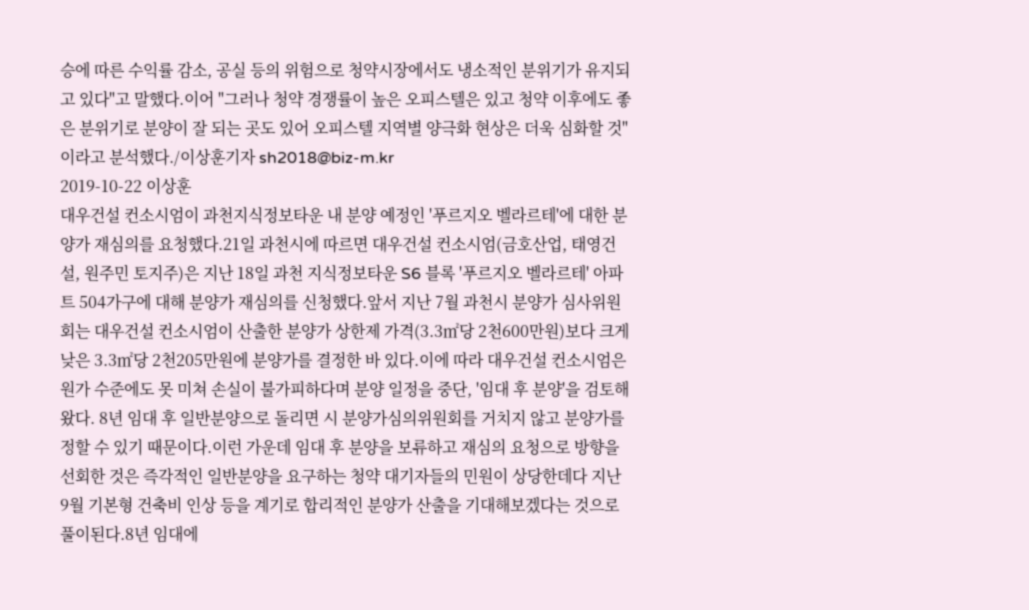승에 따른 수익률 감소, 공실 등의 위험으로 청약시장에서도 냉소적인 분위기가 유지되고 있다"고 말했다.이어 "그러나 청약 경쟁률이 높은 오피스텔은 있고 청약 이후에도 좋은 분위기로 분양이 잘 되는 곳도 있어 오피스텔 지역별 양극화 현상은 더욱 심화할 것"이라고 분석했다./이상훈기자 sh2018@biz-m.kr
2019-10-22 이상훈
대우건설 컨소시엄이 과천지식정보타운 내 분양 예정인 '푸르지오 벨라르테'에 대한 분양가 재심의를 요청했다.21일 과천시에 따르면 대우건설 컨소시엄(금호산업, 태영건설, 원주민 토지주)은 지난 18일 과천 지식정보타운 S6 블록 '푸르지오 벨라르테' 아파트 504가구에 대해 분양가 재심의를 신청했다.앞서 지난 7월 과천시 분양가 심사위원회는 대우건설 컨소시엄이 산출한 분양가 상한제 가격(3.3㎡당 2천600만원)보다 크게 낮은 3.3㎡당 2천205만원에 분양가를 결정한 바 있다.이에 따라 대우건설 컨소시엄은 원가 수준에도 못 미쳐 손실이 불가피하다며 분양 일정을 중단, '임대 후 분양'을 검토해왔다. 8년 임대 후 일반분양으로 돌리면 시 분양가심의위원회를 거치지 않고 분양가를 정할 수 있기 때문이다.이런 가운데 임대 후 분양을 보류하고 재심의 요청으로 방향을 선회한 것은 즉각적인 일반분양을 요구하는 청약 대기자들의 민원이 상당한데다 지난 9월 기본형 건축비 인상 등을 계기로 합리적인 분양가 산출을 기대해보겠다는 것으로 풀이된다.8년 임대에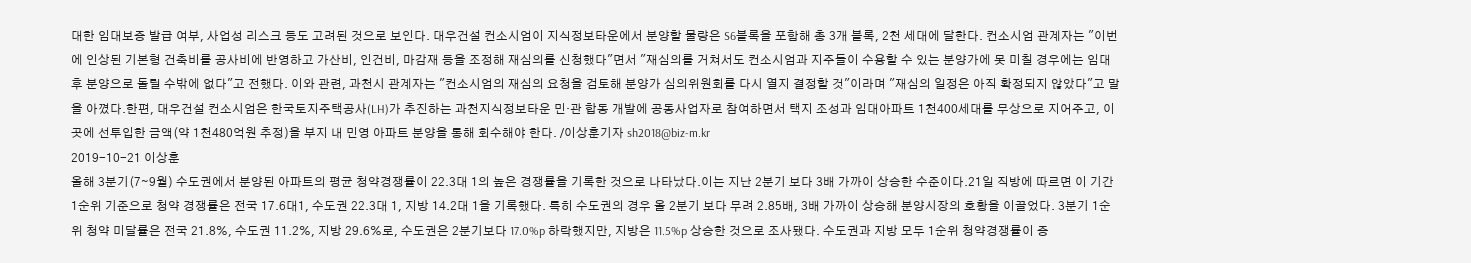대한 임대보증 발급 여부, 사업성 리스크 등도 고려된 것으로 보인다. 대우건설 컨소시엄이 지식정보타운에서 분양할 물량은 S6블록을 포함해 총 3개 블록, 2천 세대에 달한다. 컨소시엄 관계자는 "이번에 인상된 기본형 건축비를 공사비에 반영하고 가산비, 인건비, 마감재 등을 조정해 재심의를 신청했다"면서 "재심의를 거쳐서도 컨소시엄과 지주들이 수용할 수 있는 분양가에 못 미칠 경우에는 임대후 분양으로 돌릴 수밖에 없다"고 전했다. 이와 관련, 과천시 관계자는 "컨소시엄의 재심의 요청을 검토해 분양가 심의위원회를 다시 열지 결정할 것"이라며 "재심의 일정은 아직 확정되지 않았다"고 말을 아꼈다.한편, 대우건설 컨소시엄은 한국토지주택공사(LH)가 추진하는 과천지식정보타운 민·관 합동 개발에 공동사업자로 참여하면서 택지 조성과 임대아파트 1천400세대를 무상으로 지어주고, 이곳에 선투입한 금액(약 1천480억원 추정)을 부지 내 민영 아파트 분양을 통해 회수해야 한다. /이상훈기자 sh2018@biz-m.kr
2019-10-21 이상훈
올해 3분기(7∼9월) 수도권에서 분양된 아파트의 평균 청약경쟁률이 22.3대 1의 높은 경쟁률을 기록한 것으로 나타났다.이는 지난 2분기 보다 3배 가까이 상승한 수준이다.21일 직방에 따르면 이 기간 1순위 기준으로 청약 경쟁률은 전국 17.6대1, 수도권 22.3대 1, 지방 14.2대 1을 기록했다. 특히 수도권의 경우 올 2분기 보다 무려 2.85배, 3배 가까이 상승해 분양시장의 호황을 이끌었다. 3분기 1순위 청약 미달률은 전국 21.8%, 수도권 11.2%, 지방 29.6%로, 수도권은 2분기보다 17.0%p 하락했지만, 지방은 11.5%p 상승한 것으로 조사됐다. 수도권과 지방 모두 1순위 청약경쟁률이 증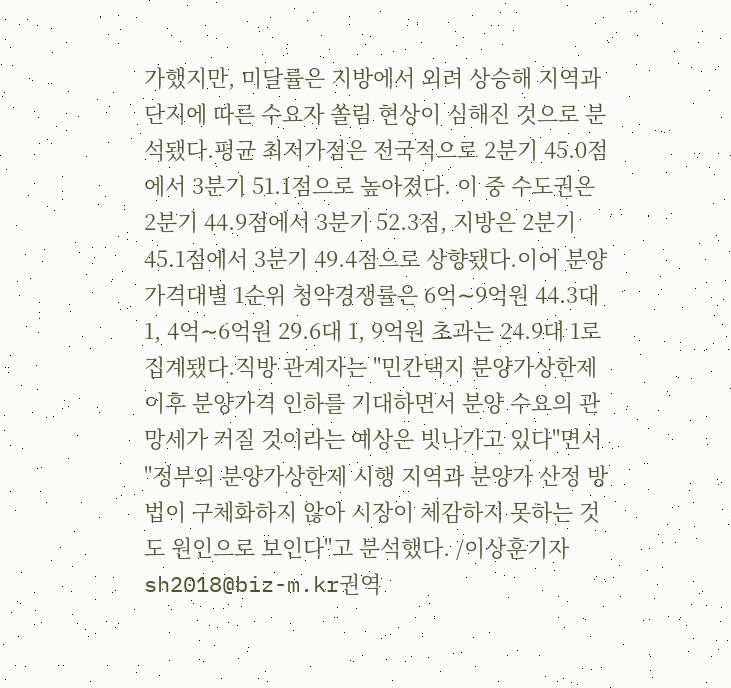가했지만, 미달률은 지방에서 외려 상승해 지역과 단지에 따른 수요자 쏠림 현상이 심해진 것으로 분석됐다.평균 최저가점은 전국적으로 2분기 45.0점에서 3분기 51.1점으로 높아졌다. 이 중 수도권은 2분기 44.9점에서 3분기 52.3점, 지방은 2분기 45.1점에서 3분기 49.4점으로 상향됐다.이어 분양가격대별 1순위 청약경쟁률은 6억∼9억원 44.3대 1, 4억∼6억원 29.6대 1, 9억원 초과는 24.9대 1로 집계됐다.직방 관계자는 "민간택지 분양가상한제 이후 분양가격 인하를 기대하면서 분양 수요의 관망세가 커질 것이라는 예상은 빗나가고 있다"면서 "정부의 분양가상한제 시행 지역과 분양가 산정 방법이 구체화하지 않아 시장이 체감하지 못하는 것도 원인으로 보인다"고 분석했다. /이상훈기자 sh2018@biz-m.kr권역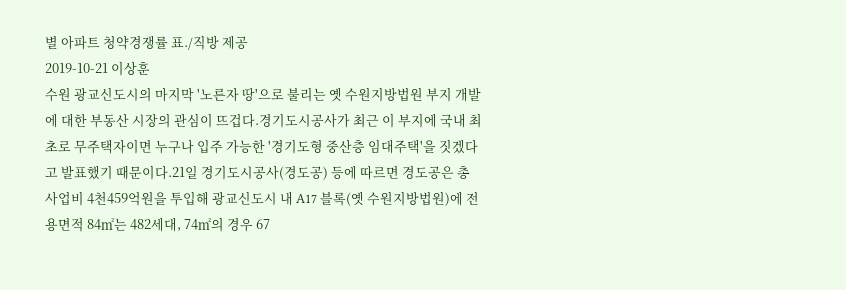별 아파트 청약경쟁률 표./직방 제공
2019-10-21 이상훈
수원 광교신도시의 마지막 '노른자 땅'으로 불리는 옛 수원지방법원 부지 개발에 대한 부동산 시장의 관심이 뜨겁다.경기도시공사가 최근 이 부지에 국내 최초로 무주택자이면 누구나 입주 가능한 '경기도형 중산층 임대주택'을 짓겠다고 발표했기 때문이다.21일 경기도시공사(경도공) 등에 따르면 경도공은 총 사업비 4천459억원을 투입해 광교신도시 내 A17 블록(옛 수원지방법원)에 전용면적 84㎡는 482세대, 74㎡의 경우 67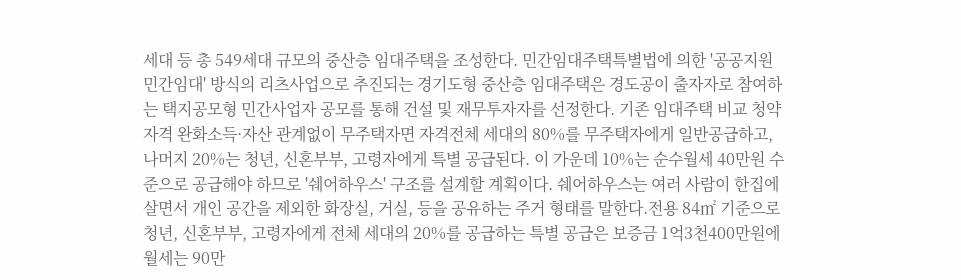세대 등 총 549세대 규모의 중산층 임대주택을 조성한다. 민간임대주택특별법에 의한 '공공지원민간임대' 방식의 리츠사업으로 추진되는 경기도형 중산층 임대주택은 경도공이 출자자로 참여하는 택지공모형 민간사업자 공모를 통해 건설 및 재무투자자를 선정한다. 기존 임대주택 비교 청약 자격 완화소득·자산 관계없이 무주택자면 자격전체 세대의 80%를 무주택자에게 일반공급하고, 나머지 20%는 청년, 신혼부부, 고령자에게 특별 공급된다. 이 가운데 10%는 순수월세 40만원 수준으로 공급해야 하므로 '쉐어하우스' 구조를 설계할 계획이다. 쉐어하우스는 여러 사람이 한집에 살면서 개인 공간을 제외한 화장실, 거실, 등을 공유하는 주거 형태를 말한다.전용 84㎡ 기준으로 청년, 신혼부부, 고령자에게 전체 세대의 20%를 공급하는 특별 공급은 보증금 1억3천400만원에 월세는 90만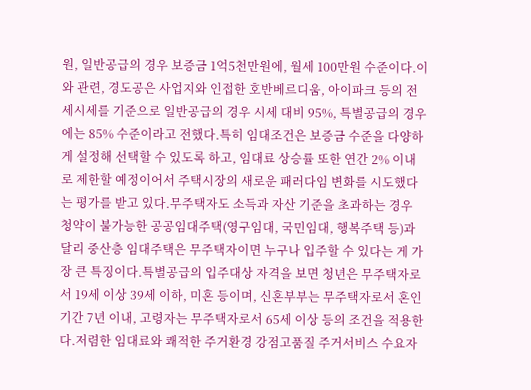원, 일반공급의 경우 보증금 1억5천만원에, 월세 100만원 수준이다.이와 관련, 경도공은 사업지와 인접한 호반베르디움, 아이파크 등의 전세시세를 기준으로 일반공급의 경우 시세 대비 95%, 특별공급의 경우에는 85% 수준이라고 전했다.특히 임대조건은 보증금 수준을 다양하게 설정해 선택할 수 있도록 하고, 임대료 상승률 또한 연간 2% 이내로 제한할 예정이어서 주택시장의 새로운 패러다임 변화를 시도했다는 평가를 받고 있다.무주택자도 소득과 자산 기준을 초과하는 경우 청약이 불가능한 공공임대주택(영구임대, 국민임대, 행복주택 등)과 달리 중산층 임대주택은 무주택자이면 누구나 입주할 수 있다는 게 가장 큰 특징이다.특별공급의 입주대상 자격을 보면 청년은 무주택자로서 19세 이상 39세 이하, 미혼 등이며, 신혼부부는 무주택자로서 혼인 기간 7년 이내, 고령자는 무주택자로서 65세 이상 등의 조건을 적용한다.저렴한 임대료와 쾌적한 주거환경 강점고품질 주거서비스 수요자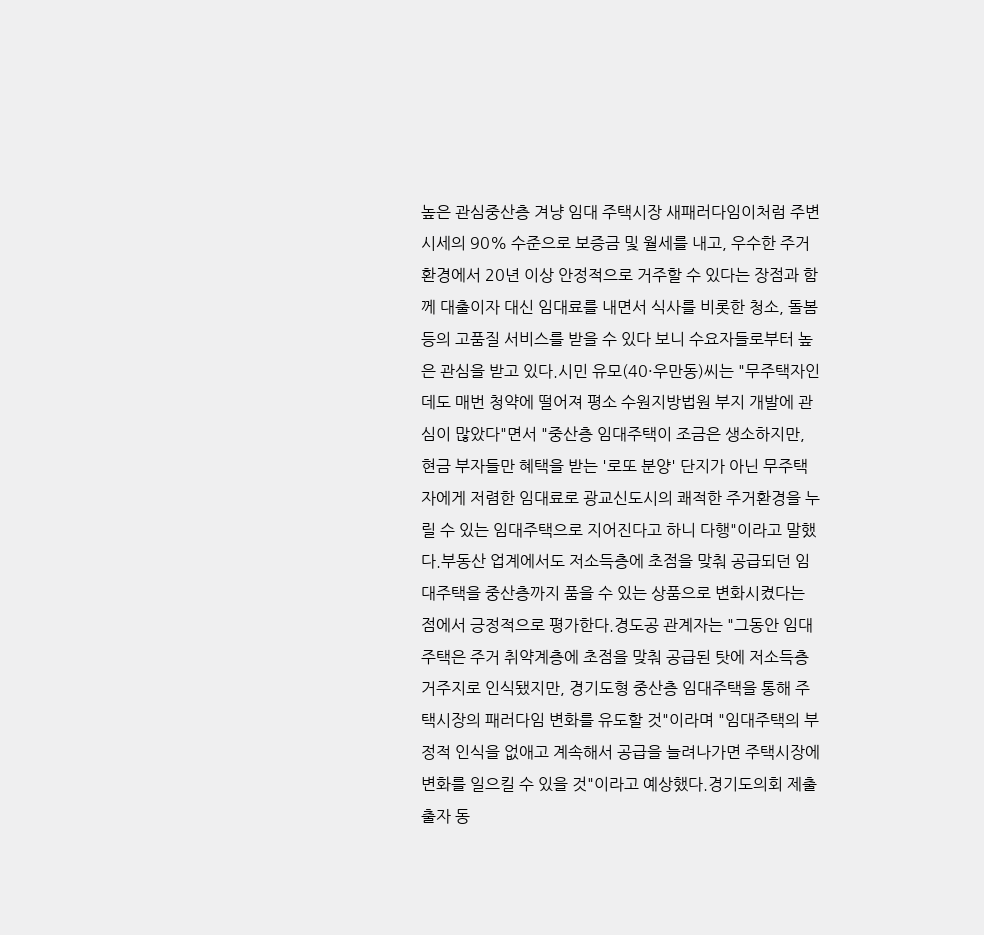높은 관심중산층 겨냥 임대 주택시장 새패러다임이처럼 주변 시세의 90% 수준으로 보증금 및 월세를 내고, 우수한 주거환경에서 20년 이상 안정적으로 거주할 수 있다는 장점과 함께 대출이자 대신 임대료를 내면서 식사를 비롯한 청소, 돌봄 등의 고품질 서비스를 받을 수 있다 보니 수요자들로부터 높은 관심을 받고 있다.시민 유모(40·우만동)씨는 "무주택자인데도 매번 청약에 떨어져 평소 수원지방법원 부지 개발에 관심이 많았다"면서 "중산층 임대주택이 조금은 생소하지만, 현금 부자들만 혜택을 받는 '로또 분양' 단지가 아닌 무주택자에게 저렴한 임대료로 광교신도시의 쾌적한 주거환경을 누릴 수 있는 임대주택으로 지어진다고 하니 다행"이라고 말했다.부동산 업계에서도 저소득층에 초점을 맞춰 공급되던 임대주택을 중산층까지 품을 수 있는 상품으로 변화시켰다는 점에서 긍정적으로 평가한다.경도공 관계자는 "그동안 임대주택은 주거 취약계층에 초점을 맞춰 공급된 탓에 저소득층 거주지로 인식됐지만, 경기도형 중산층 임대주택을 통해 주택시장의 패러다임 변화를 유도할 것"이라며 "임대주택의 부정적 인식을 없애고 계속해서 공급을 늘려나가면 주택시장에 변화를 일으킬 수 있을 것"이라고 예상했다.경기도의회 제출 출자 동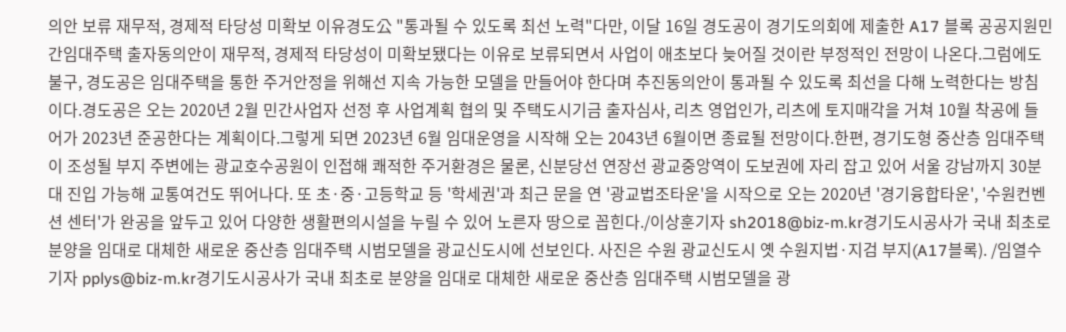의안 보류 재무적, 경제적 타당성 미확보 이유경도公 "통과될 수 있도록 최선 노력"다만, 이달 16일 경도공이 경기도의회에 제출한 A17 블록 공공지원민간임대주택 출자동의안이 재무적, 경제적 타당성이 미확보됐다는 이유로 보류되면서 사업이 애초보다 늦어질 것이란 부정적인 전망이 나온다.그럼에도 불구, 경도공은 임대주택을 통한 주거안정을 위해선 지속 가능한 모델을 만들어야 한다며 추진동의안이 통과될 수 있도록 최선을 다해 노력한다는 방침이다.경도공은 오는 2020년 2월 민간사업자 선정 후 사업계획 협의 및 주택도시기금 출자심사, 리츠 영업인가, 리츠에 토지매각을 거쳐 10월 착공에 들어가 2023년 준공한다는 계획이다.그렇게 되면 2023년 6월 임대운영을 시작해 오는 2043년 6월이면 종료될 전망이다.한편, 경기도형 중산층 임대주택이 조성될 부지 주변에는 광교호수공원이 인접해 쾌적한 주거환경은 물론, 신분당선 연장선 광교중앙역이 도보권에 자리 잡고 있어 서울 강남까지 30분대 진입 가능해 교통여건도 뛰어나다. 또 초·중·고등학교 등 '학세권'과 최근 문을 연 '광교법조타운'을 시작으로 오는 2020년 '경기융합타운', '수원컨벤션 센터'가 완공을 앞두고 있어 다양한 생활편의시설을 누릴 수 있어 노른자 땅으로 꼽힌다./이상훈기자 sh2018@biz-m.kr경기도시공사가 국내 최초로 분양을 임대로 대체한 새로운 중산층 임대주택 시범모델을 광교신도시에 선보인다. 사진은 수원 광교신도시 옛 수원지법·지검 부지(A17블록). /임열수기자 pplys@biz-m.kr경기도시공사가 국내 최초로 분양을 임대로 대체한 새로운 중산층 임대주택 시범모델을 광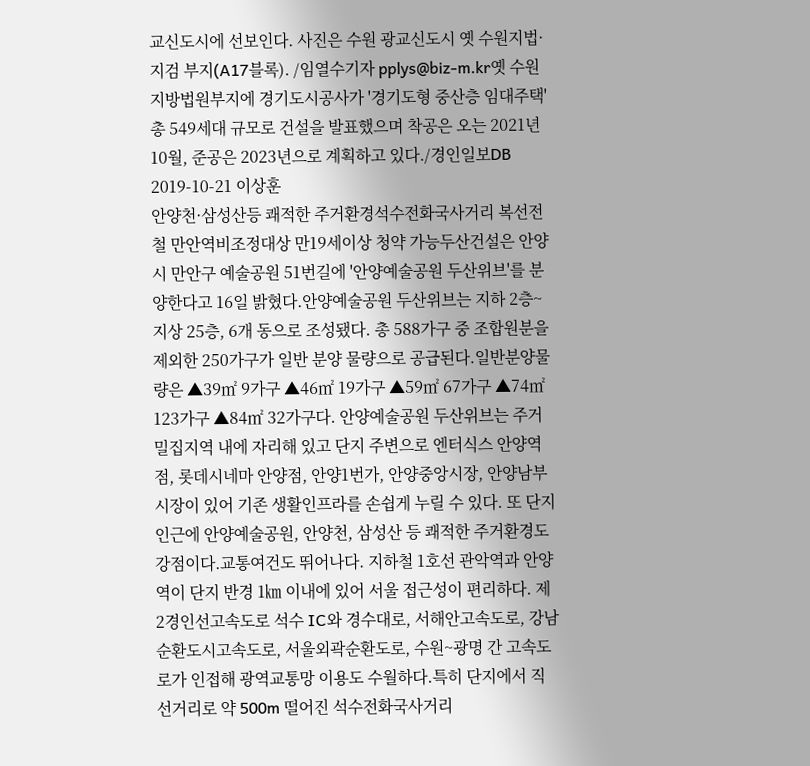교신도시에 선보인다. 사진은 수원 광교신도시 옛 수원지법·지검 부지(A17블록). /임열수기자 pplys@biz-m.kr옛 수원지방법원부지에 경기도시공사가 '경기도형 중산층 임대주택' 총 549세대 규모로 건설을 발표했으며 착공은 오는 2021년 10월, 준공은 2023년으로 계획하고 있다./경인일보DB
2019-10-21 이상훈
안양천·삼성산등 쾌적한 주거환경석수전화국사거리 복선전철 만안역비조정대상 만19세이상 청약 가능두산건설은 안양시 만안구 예술공원 51번길에 '안양예술공원 두산위브'를 분양한다고 16일 밝혔다.안양예술공원 두산위브는 지하 2층~지상 25층, 6개 동으로 조성됐다. 총 588가구 중 조합원분을 제외한 250가구가 일반 분양 물량으로 공급된다.일반분양물량은 ▲39㎡ 9가구 ▲46㎡ 19가구 ▲59㎡ 67가구 ▲74㎡ 123가구 ▲84㎡ 32가구다. 안양예술공원 두산위브는 주거밀집지역 내에 자리해 있고 단지 주변으로 엔터식스 안양역점, 롯데시네마 안양점, 안양1번가, 안양중앙시장, 안양남부시장이 있어 기존 생활인프라를 손쉽게 누릴 수 있다. 또 단지 인근에 안양예술공원, 안양천, 삼성산 등 쾌적한 주거환경도 강점이다.교통여건도 뛰어나다. 지하철 1호선 관악역과 안양역이 단지 반경 1㎞ 이내에 있어 서울 접근성이 편리하다. 제2경인선고속도로 석수 IC와 경수대로, 서해안고속도로, 강남순환도시고속도로, 서울외곽순환도로, 수원~광명 간 고속도로가 인접해 광역교통망 이용도 수월하다.특히 단지에서 직선거리로 약 500m 떨어진 석수전화국사거리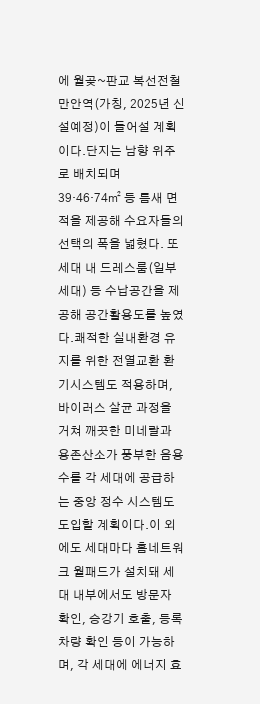에 월곶~판교 복선전철 만안역(가칭, 2025년 신설예정)이 들어설 계획이다.단지는 남향 위주로 배치되며 39·46·74㎡ 등 틈새 면적을 제공해 수요자들의 선택의 폭을 넓혔다. 또 세대 내 드레스룸(일부 세대) 등 수납공간을 제공해 공간활용도를 높였다.쾌적한 실내환경 유지를 위한 전열교환 환기시스템도 적용하며, 바이러스 살균 과정을 거쳐 깨끗한 미네랄과 용존산소가 풍부한 음용수를 각 세대에 공급하는 중앙 정수 시스템도 도입할 계획이다.이 외에도 세대마다 홈네트워크 월패드가 설치돼 세대 내부에서도 방문자 확인, 승강기 호출, 등록 차량 확인 등이 가능하며, 각 세대에 에너지 효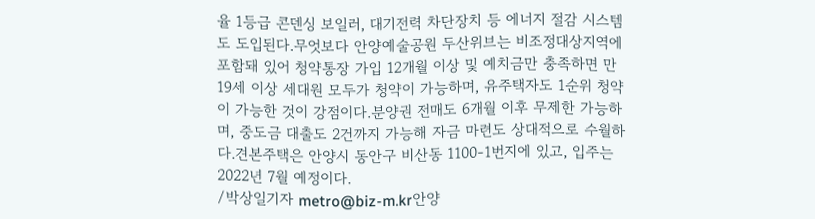율 1등급 콘덴싱 보일러, 대기전력 차단장치 등 에너지 절감 시스템도 도입된다.무엇보다 안양예술공원 두산위브는 비조정대상지역에 포함돼 있어 청약통장 가입 12개월 이상 및 예치금만 충족하면 만 19세 이상 세대원 모두가 청약이 가능하며, 유주택자도 1순위 청약이 가능한 것이 강점이다.분양권 전매도 6개월 이후 무제한 가능하며, 중도금 대출도 2건까지 가능해 자금 마련도 상대적으로 수월하다.견본주택은 안양시 동안구 비산동 1100-1번지에 있고, 입주는 2022년 7월 예정이다.
/박상일기자 metro@biz-m.kr안양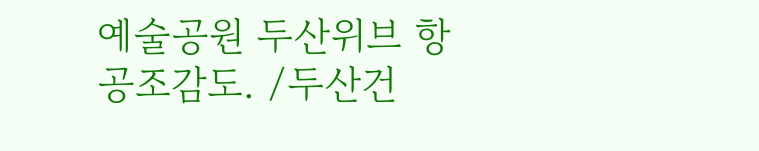예술공원 두산위브 항공조감도. /두산건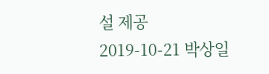설 제공
2019-10-21 박상일